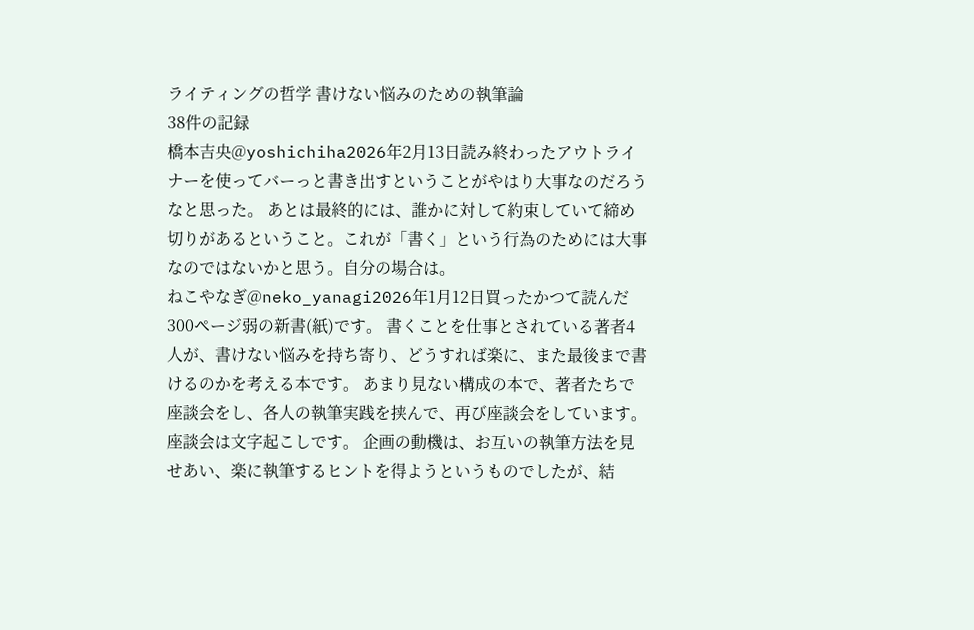ライティングの哲学 書けない悩みのための執筆論
38件の記録
橋本吉央@yoshichiha2026年2月13日読み終わったアウトライナーを使ってバーっと書き出すということがやはり大事なのだろうなと思った。 あとは最終的には、誰かに対して約束していて締め切りがあるということ。これが「書く」という行為のためには大事なのではないかと思う。自分の場合は。
ねこやなぎ@neko_yanagi2026年1月12日買ったかつて読んだ300ページ弱の新書(紙)です。 書くことを仕事とされている著者4人が、書けない悩みを持ち寄り、どうすれば楽に、また最後まで書けるのかを考える本です。 あまり見ない構成の本で、著者たちで座談会をし、各人の執筆実践を挟んで、再び座談会をしています。座談会は文字起こしです。 企画の動機は、お互いの執筆方法を見せあい、楽に執筆するヒントを得ようというものでしたが、結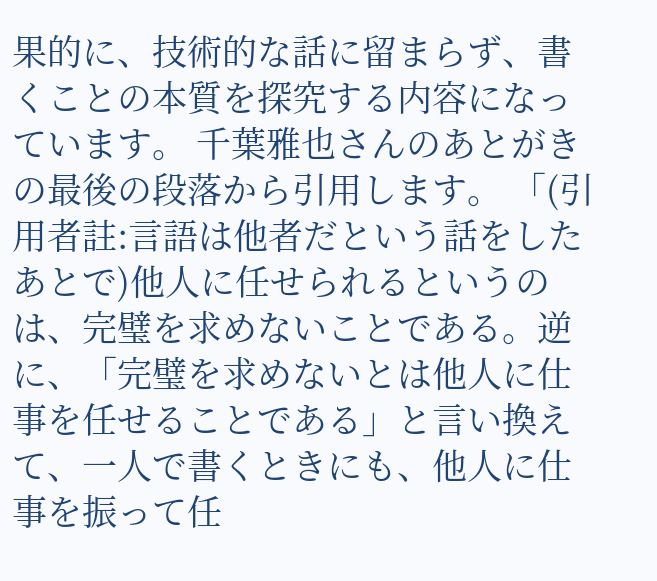果的に、技術的な話に留まらず、書くことの本質を探究する内容になっています。 千葉雅也さんのあとがきの最後の段落から引用します。 「(引用者註:言語は他者だという話をしたあとで)他人に任せられるというのは、完璧を求めないことである。逆に、「完璧を求めないとは他人に仕事を任せることである」と言い換えて、一人で書くときにも、他人に仕事を振って任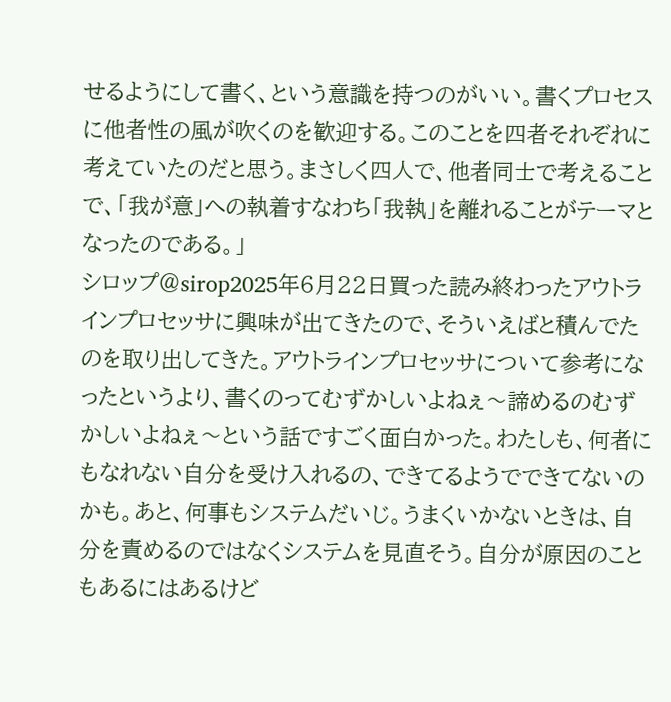せるようにして書く、という意識を持つのがいい。書くプロセスに他者性の風が吹くのを歓迎する。このことを四者それぞれに考えていたのだと思う。まさしく四人で、他者同士で考えることで、「我が意」への執着すなわち「我執」を離れることがテーマとなったのである。」
シロップ@sirop2025年6月22日買った読み終わったアウトラインプロセッサに興味が出てきたので、そういえばと積んでたのを取り出してきた。アウトラインプロセッサについて参考になったというより、書くのってむずかしいよねぇ〜諦めるのむずかしいよねぇ〜という話ですごく面白かった。わたしも、何者にもなれない自分を受け入れるの、できてるようでできてないのかも。あと、何事もシステムだいじ。うまくいかないときは、自分を責めるのではなくシステムを見直そう。自分が原因のこともあるにはあるけど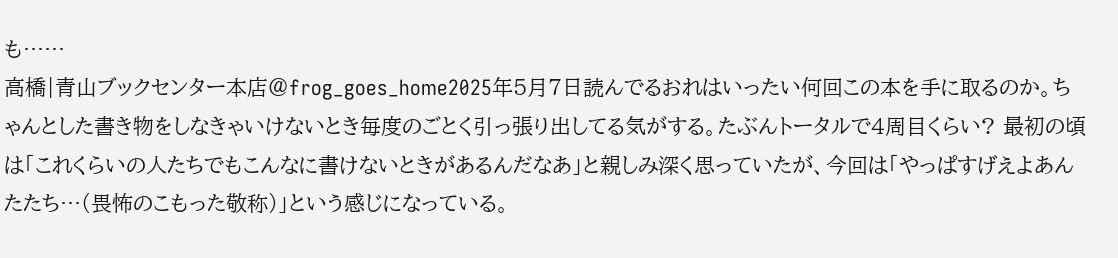も……
高橋|青山ブックセンター本店@frog_goes_home2025年5月7日読んでるおれはいったい何回この本を手に取るのか。ちゃんとした書き物をしなきゃいけないとき毎度のごとく引っ張り出してる気がする。たぶんトータルで4周目くらい? 最初の頃は「これくらいの人たちでもこんなに書けないときがあるんだなあ」と親しみ深く思っていたが、今回は「やっぱすげえよあんたたち…(畏怖のこもった敬称)」という感じになっている。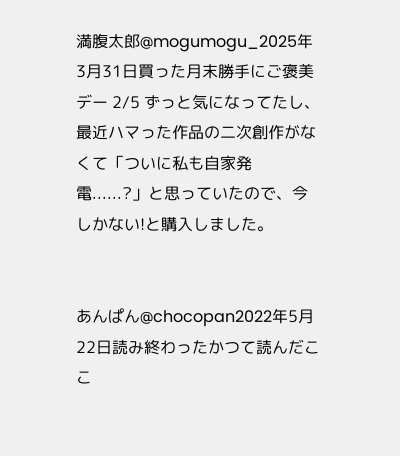満腹太郎@mogumogu_2025年3月31日買った月末勝手にご褒美デー 2/5 ずっと気になってたし、最近ハマった作品の二次創作がなくて「ついに私も自家発電......?」と思っていたので、今しかない!と購入しました。


あんぱん@chocopan2022年5月22日読み終わったかつて読んだここ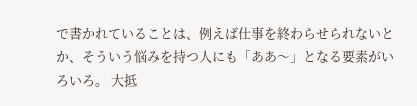で書かれていることは、例えば仕事を終わらせられないとか、そういう悩みを持つ人にも「ああ〜」となる要素がいろいろ。 大抵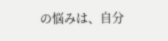の悩みは、自分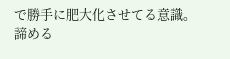で勝手に肥大化させてる意識。 諦める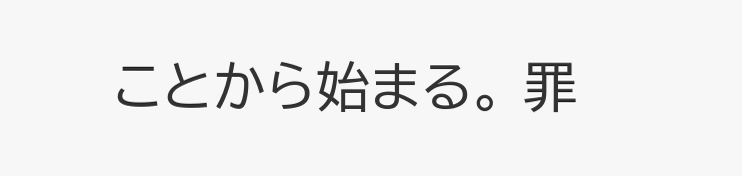ことから始まる。 罪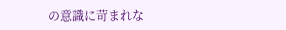の意識に苛まれな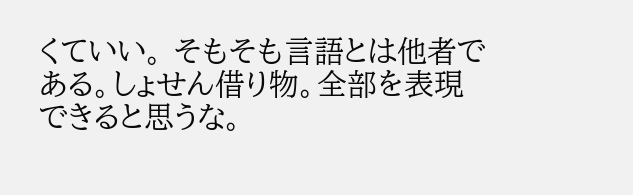くていい。 そもそも言語とは他者である。しょせん借り物。全部を表現できると思うな。